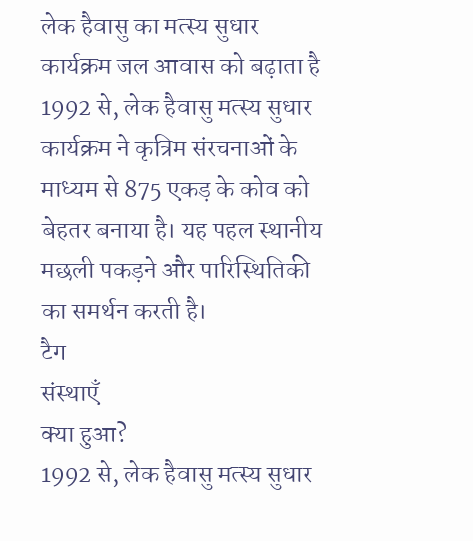लेक हैवासु का मत्स्य सुधार कार्यक्रम जल आवास को बढ़ाता है
1992 से, लेक हैवासु मत्स्य सुधार कार्यक्रम ने कृत्रिम संरचनाओं के माध्यम से 875 एकड़ के कोव को बेहतर बनाया है। यह पहल स्थानीय मछली पकड़ने और पारिस्थितिकी का समर्थन करती है।
टैग
संस्थाएँ
क्या हुआ?
1992 से, लेक हैवासु मत्स्य सुधार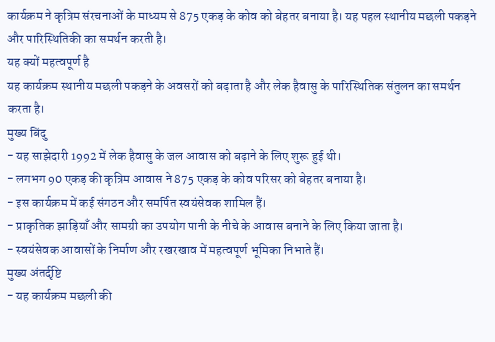कार्यक्रम ने कृत्रिम संरचनाओं के माध्यम से 875 एकड़ के कोव को बेहतर बनाया है। यह पहल स्थानीय मछली पकड़ने और पारिस्थितिकी का समर्थन करती है।
यह क्यों महत्वपूर्ण है
यह कार्यक्रम स्थानीय मछली पकड़ने के अवसरों को बढ़ाता है और लेक हैवासु के पारिस्थितिक संतुलन का समर्थन करता है।
मुख्य बिंदु
- यह साझेदारी 1992 में लेक हैवासु के जल आवास को बढ़ाने के लिए शुरू हुई थी।
- लगभग 90 एकड़ की कृत्रिम आवास ने 875 एकड़ के कोव परिसर को बेहतर बनाया है।
- इस कार्यक्रम में कई संगठन और समर्पित स्वयंसेवक शामिल हैं।
- प्राकृतिक झाड़ियाँ और सामग्री का उपयोग पानी के नीचे के आवास बनाने के लिए किया जाता है।
- स्वयंसेवक आवासों के निर्माण और रखरखाव में महत्वपूर्ण भूमिका निभाते हैं।
मुख्य अंतर्दृष्टि
- यह कार्यक्रम मछली की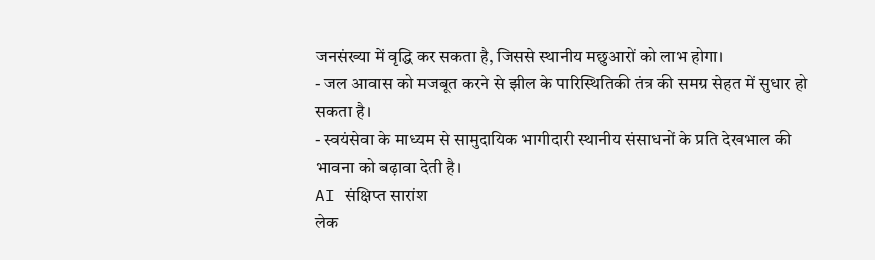जनसंख्या में वृद्धि कर सकता है, जिससे स्थानीय मछुआरों को लाभ होगा।
- जल आवास को मजबूत करने से झील के पारिस्थितिकी तंत्र की समग्र सेहत में सुधार हो सकता है।
- स्वयंसेवा के माध्यम से सामुदायिक भागीदारी स्थानीय संसाधनों के प्रति देखभाल की भावना को बढ़ावा देती है।
AI संक्षिप्त सारांश
लेक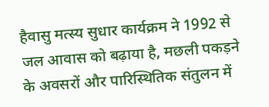हैवासु मत्स्य सुधार कार्यक्रम ने 1992 से जल आवास को बढ़ाया है, मछली पकड़ने के अवसरों और पारिस्थितिक संतुलन में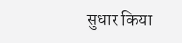सुधार किया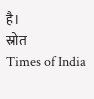है।
स्रोत
Times of India